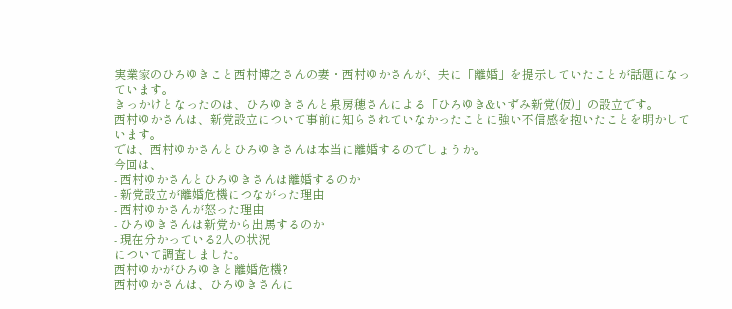実業家のひろゆきこと西村博之さんの妻・西村ゆかさんが、夫に「離婚」を提示していたことが話題になっています。
きっかけとなったのは、ひろゆきさんと泉房穂さんによる「ひろゆき&いずみ新党(仮)」の設立です。
西村ゆかさんは、新党設立について事前に知らされていなかったことに強い不信感を抱いたことを明かしています。
では、西村ゆかさんとひろゆきさんは本当に離婚するのでしょうか。
今回は、
- 西村ゆかさんとひろゆきさんは離婚するのか
- 新党設立が離婚危機につながった理由
- 西村ゆかさんが怒った理由
- ひろゆきさんは新党から出馬するのか
- 現在分かっている2人の状況
について調査しました。
西村ゆかがひろゆきと離婚危機?
西村ゆかさんは、ひろゆきさんに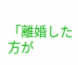「離婚した方が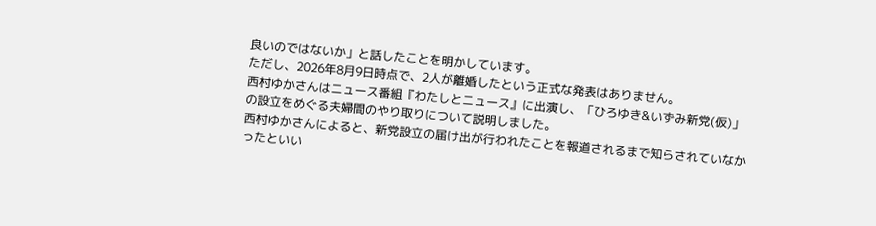良いのではないか」と話したことを明かしています。
ただし、2026年8月9日時点で、2人が離婚したという正式な発表はありません。
西村ゆかさんはニュース番組『わたしとニュース』に出演し、「ひろゆき&いずみ新党(仮)」の設立をめぐる夫婦間のやり取りについて説明しました。
西村ゆかさんによると、新党設立の届け出が行われたことを報道されるまで知らされていなかったといい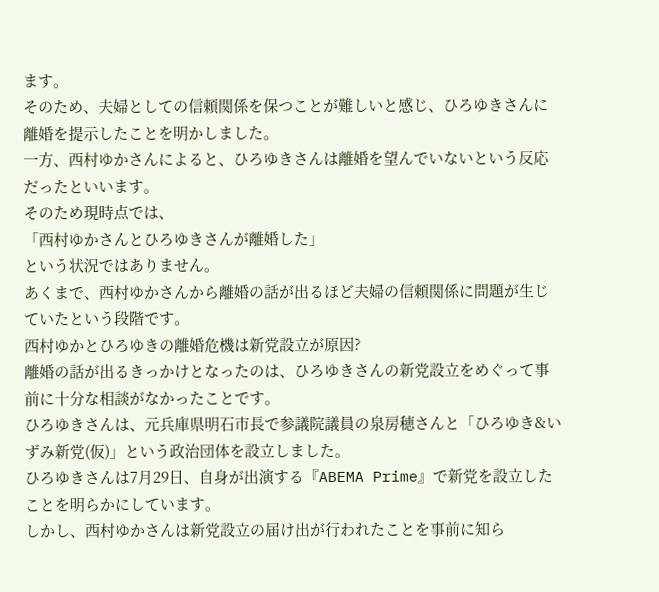ます。
そのため、夫婦としての信頼関係を保つことが難しいと感じ、ひろゆきさんに離婚を提示したことを明かしました。
一方、西村ゆかさんによると、ひろゆきさんは離婚を望んでいないという反応だったといいます。
そのため現時点では、
「西村ゆかさんとひろゆきさんが離婚した」
という状況ではありません。
あくまで、西村ゆかさんから離婚の話が出るほど夫婦の信頼関係に問題が生じていたという段階です。
西村ゆかとひろゆきの離婚危機は新党設立が原因?
離婚の話が出るきっかけとなったのは、ひろゆきさんの新党設立をめぐって事前に十分な相談がなかったことです。
ひろゆきさんは、元兵庫県明石市長で参議院議員の泉房穂さんと「ひろゆき&いずみ新党(仮)」という政治団体を設立しました。
ひろゆきさんは7月29日、自身が出演する『ABEMA Prime』で新党を設立したことを明らかにしています。
しかし、西村ゆかさんは新党設立の届け出が行われたことを事前に知ら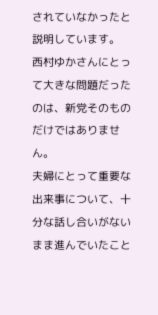されていなかったと説明しています。
西村ゆかさんにとって大きな問題だったのは、新党そのものだけではありません。
夫婦にとって重要な出来事について、十分な話し合いがないまま進んでいたこと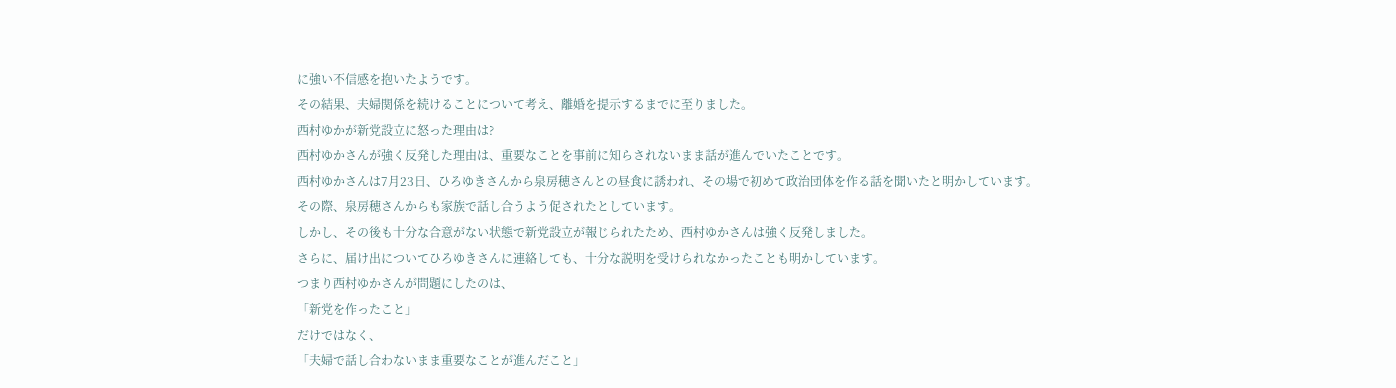に強い不信感を抱いたようです。
その結果、夫婦関係を続けることについて考え、離婚を提示するまでに至りました。
西村ゆかが新党設立に怒った理由は?
西村ゆかさんが強く反発した理由は、重要なことを事前に知らされないまま話が進んでいたことです。
西村ゆかさんは7月23日、ひろゆきさんから泉房穂さんとの昼食に誘われ、その場で初めて政治団体を作る話を聞いたと明かしています。
その際、泉房穂さんからも家族で話し合うよう促されたとしています。
しかし、その後も十分な合意がない状態で新党設立が報じられたため、西村ゆかさんは強く反発しました。
さらに、届け出についてひろゆきさんに連絡しても、十分な説明を受けられなかったことも明かしています。
つまり西村ゆかさんが問題にしたのは、
「新党を作ったこと」
だけではなく、
「夫婦で話し合わないまま重要なことが進んだこと」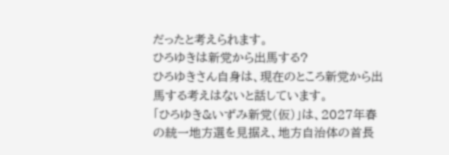だったと考えられます。
ひろゆきは新党から出馬する?
ひろゆきさん自身は、現在のところ新党から出馬する考えはないと話しています。
「ひろゆき&いずみ新党(仮)」は、2027年春の統一地方選を見据え、地方自治体の首長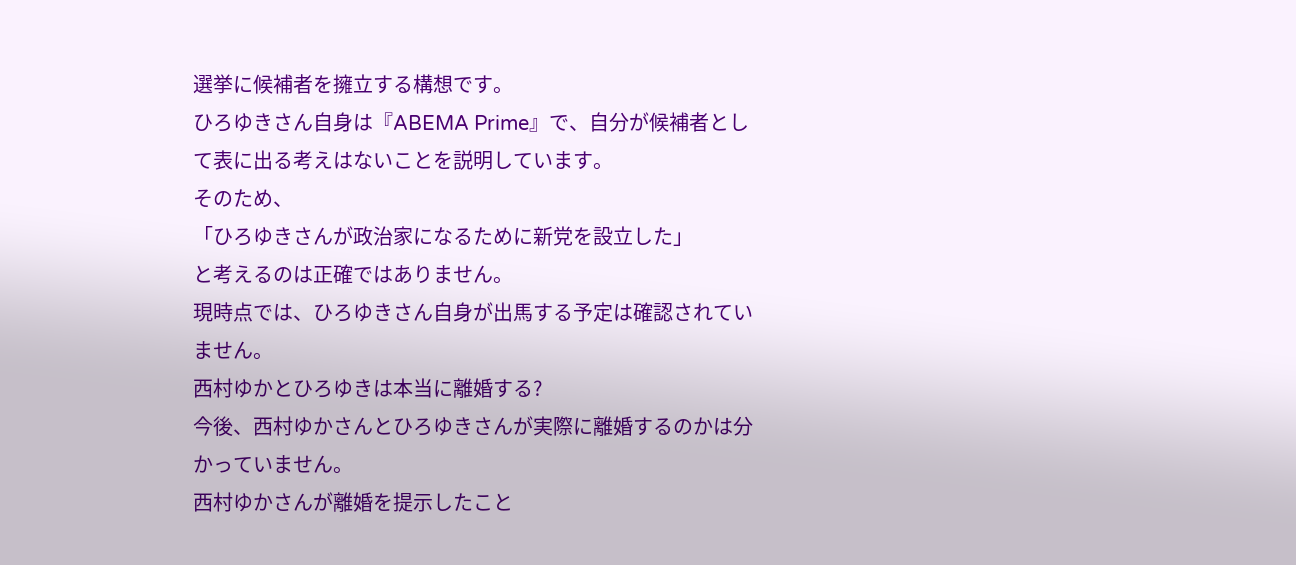選挙に候補者を擁立する構想です。
ひろゆきさん自身は『ABEMA Prime』で、自分が候補者として表に出る考えはないことを説明しています。
そのため、
「ひろゆきさんが政治家になるために新党を設立した」
と考えるのは正確ではありません。
現時点では、ひろゆきさん自身が出馬する予定は確認されていません。
西村ゆかとひろゆきは本当に離婚する?
今後、西村ゆかさんとひろゆきさんが実際に離婚するのかは分かっていません。
西村ゆかさんが離婚を提示したこと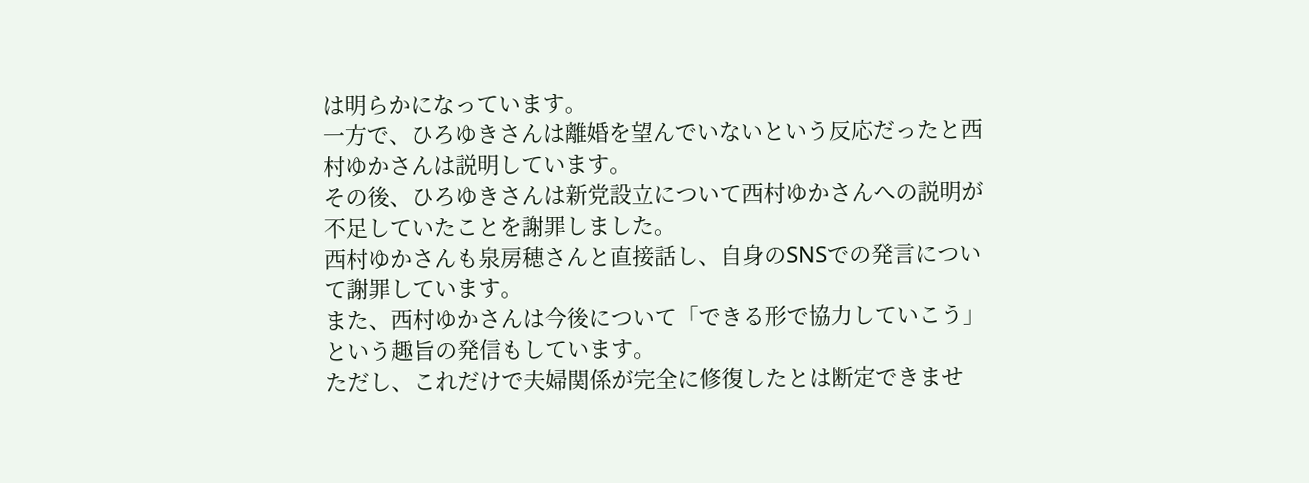は明らかになっています。
一方で、ひろゆきさんは離婚を望んでいないという反応だったと西村ゆかさんは説明しています。
その後、ひろゆきさんは新党設立について西村ゆかさんへの説明が不足していたことを謝罪しました。
西村ゆかさんも泉房穂さんと直接話し、自身のSNSでの発言について謝罪しています。
また、西村ゆかさんは今後について「できる形で協力していこう」という趣旨の発信もしています。
ただし、これだけで夫婦関係が完全に修復したとは断定できませ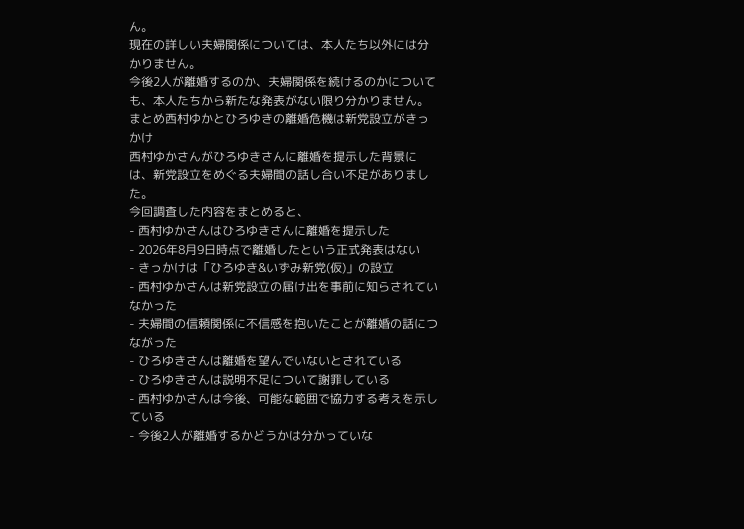ん。
現在の詳しい夫婦関係については、本人たち以外には分かりません。
今後2人が離婚するのか、夫婦関係を続けるのかについても、本人たちから新たな発表がない限り分かりません。
まとめ西村ゆかとひろゆきの離婚危機は新党設立がきっかけ
西村ゆかさんがひろゆきさんに離婚を提示した背景には、新党設立をめぐる夫婦間の話し合い不足がありました。
今回調査した内容をまとめると、
- 西村ゆかさんはひろゆきさんに離婚を提示した
- 2026年8月9日時点で離婚したという正式発表はない
- きっかけは「ひろゆき&いずみ新党(仮)」の設立
- 西村ゆかさんは新党設立の届け出を事前に知らされていなかった
- 夫婦間の信頼関係に不信感を抱いたことが離婚の話につながった
- ひろゆきさんは離婚を望んでいないとされている
- ひろゆきさんは説明不足について謝罪している
- 西村ゆかさんは今後、可能な範囲で協力する考えを示している
- 今後2人が離婚するかどうかは分かっていな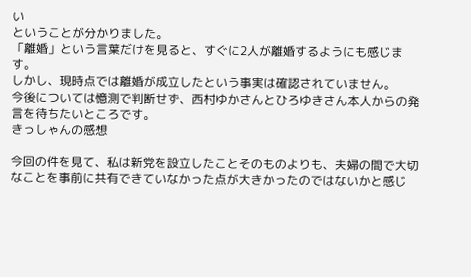い
ということが分かりました。
「離婚」という言葉だけを見ると、すぐに2人が離婚するようにも感じます。
しかし、現時点では離婚が成立したという事実は確認されていません。
今後については憶測で判断せず、西村ゆかさんとひろゆきさん本人からの発言を待ちたいところです。
きっしゃんの感想

今回の件を見て、私は新党を設立したことそのものよりも、夫婦の間で大切なことを事前に共有できていなかった点が大きかったのではないかと感じ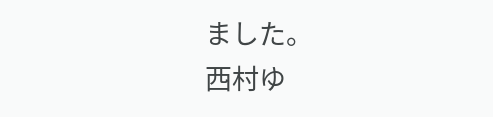ました。
西村ゆ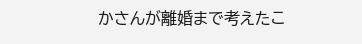かさんが離婚まで考えたこ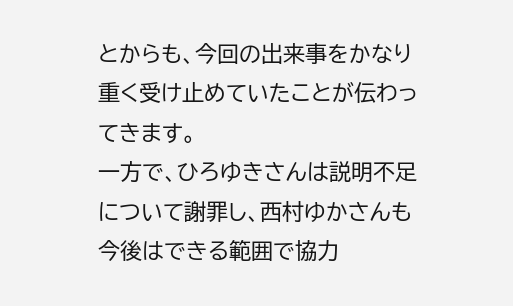とからも、今回の出来事をかなり重く受け止めていたことが伝わってきます。
一方で、ひろゆきさんは説明不足について謝罪し、西村ゆかさんも今後はできる範囲で協力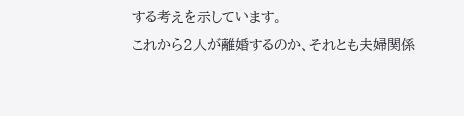する考えを示しています。
これから2人が離婚するのか、それとも夫婦関係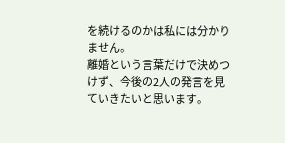を続けるのかは私には分かりません。
離婚という言葉だけで決めつけず、今後の2人の発言を見ていきたいと思います。